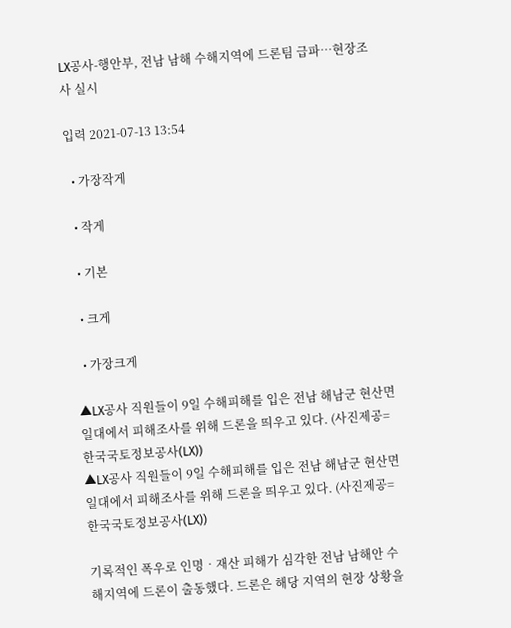LX공사-행안부, 전남 남해 수해지역에 드론팀 급파…현장조사 실시

입력 2021-07-13 13:54

  • 가장작게

  • 작게

  • 기본

  • 크게

  • 가장크게

▲LX공사 직원들이 9일 수해피해를 입은 전남 해남군 현산면 일대에서 피해조사를 위해 드론을 띄우고 있다. (사진제공=한국국토정보공사(LX))
▲LX공사 직원들이 9일 수해피해를 입은 전남 해남군 현산면 일대에서 피해조사를 위해 드론을 띄우고 있다. (사진제공=한국국토정보공사(LX))

기록적인 폭우로 인명‧재산 피해가 심각한 전남 남해안 수해지역에 드론이 출동했다. 드론은 해당 지역의 현장 상황을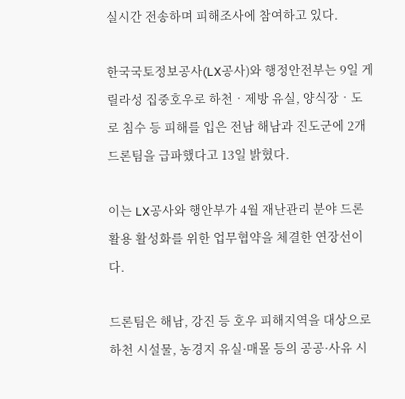실시간 전송하며 피해조사에 참여하고 있다.

한국국토정보공사(LX공사)와 행정안전부는 9일 게릴라성 집중호우로 하천‧제방 유실, 양식장‧도로 침수 등 피해를 입은 전남 해남과 진도군에 2개 드론팀을 급파했다고 13일 밝혔다.

이는 LX공사와 행안부가 4월 재난관리 분야 드론 활용 활성화를 위한 업무협약을 체결한 연장선이다.

드론팀은 해남, 강진 등 호우 피해지역을 대상으로 하천 시설물, 농경지 유실·매몰 등의 공공·사유 시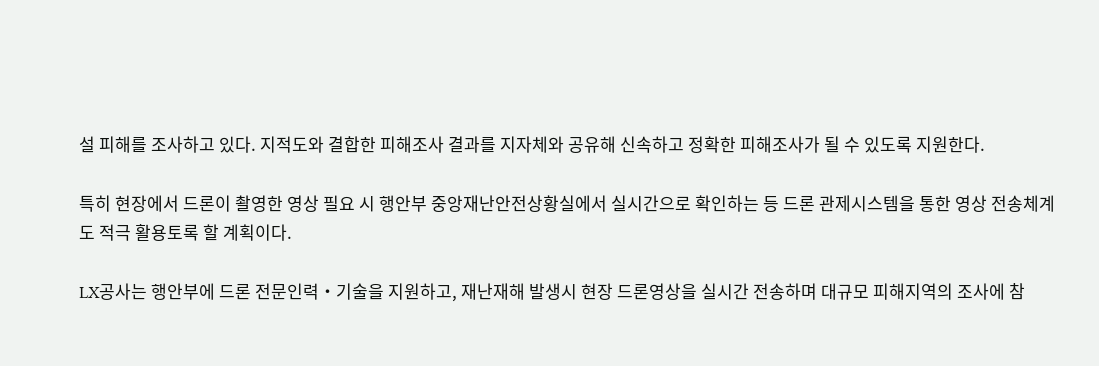설 피해를 조사하고 있다. 지적도와 결합한 피해조사 결과를 지자체와 공유해 신속하고 정확한 피해조사가 될 수 있도록 지원한다.

특히 현장에서 드론이 촬영한 영상 필요 시 행안부 중앙재난안전상황실에서 실시간으로 확인하는 등 드론 관제시스템을 통한 영상 전송체계도 적극 활용토록 할 계획이다.

LX공사는 행안부에 드론 전문인력‧기술을 지원하고, 재난재해 발생시 현장 드론영상을 실시간 전송하며 대규모 피해지역의 조사에 참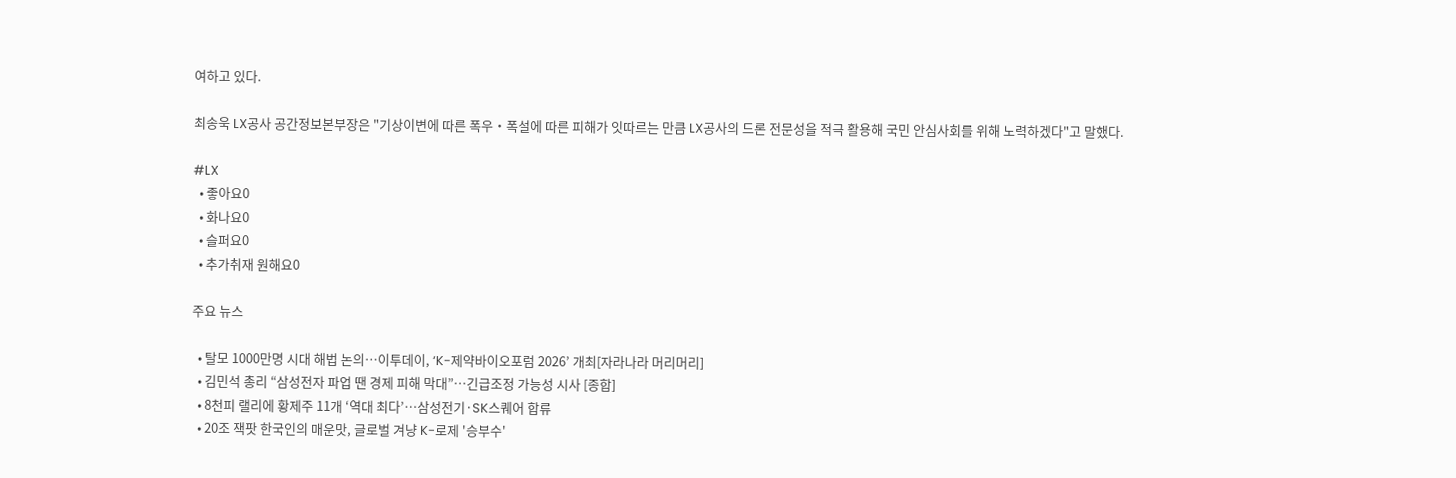여하고 있다.

최송욱 LX공사 공간정보본부장은 "기상이변에 따른 폭우‧폭설에 따른 피해가 잇따르는 만큼 LX공사의 드론 전문성을 적극 활용해 국민 안심사회를 위해 노력하겠다"고 말했다.

#LX
  • 좋아요0
  • 화나요0
  • 슬퍼요0
  • 추가취재 원해요0

주요 뉴스

  • 탈모 1000만명 시대 해법 논의…이투데이, ‘K-제약바이오포럼 2026’ 개최[자라나라 머리머리]
  • 김민석 총리 “삼성전자 파업 땐 경제 피해 막대”…긴급조정 가능성 시사 [종합]
  • 8천피 랠리에 황제주 11개 ‘역대 최다’…삼성전기·SK스퀘어 합류
  • 20조 잭팟 한국인의 매운맛, 글로벌 겨냥 K-로제 '승부수'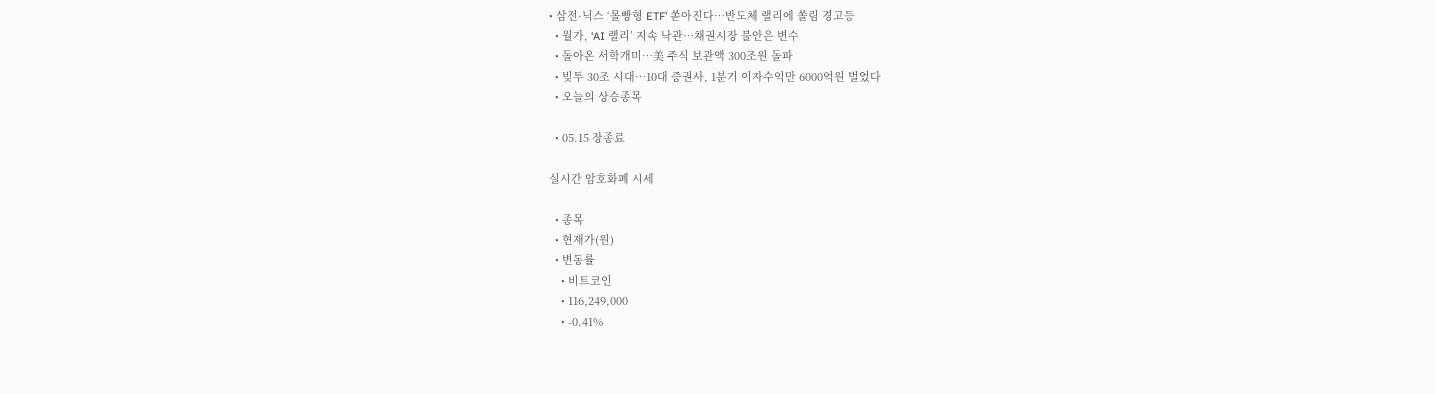• 삼전·닉스 ‘몰빵형 ETF’ 쏟아진다…반도체 랠리에 쏠림 경고등
  • 월가, ‘AI 랠리’ 지속 낙관…채권시장 불안은 변수
  • 돌아온 서학개미…美 주식 보관액 300조원 돌파
  • 빚투 30조 시대…10대 증권사, 1분기 이자수익만 6000억원 벌었다
  • 오늘의 상승종목

  • 05.15 장종료

실시간 암호화폐 시세

  • 종목
  • 현재가(원)
  • 변동률
    • 비트코인
    • 116,249,000
    • -0.41%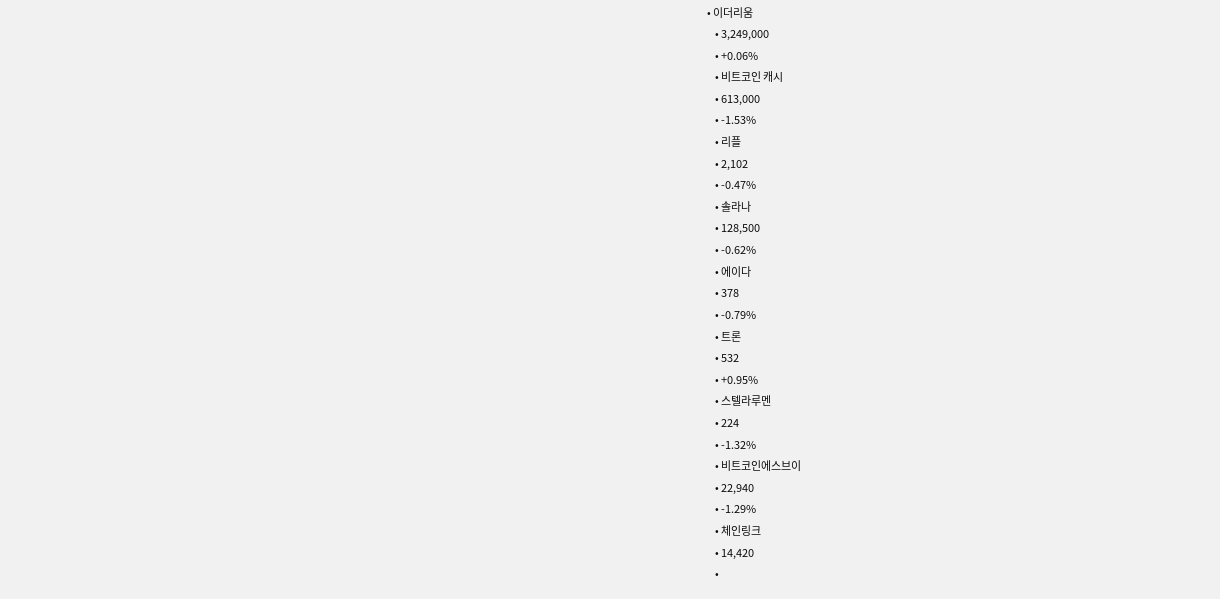• 이더리움
    • 3,249,000
    • +0.06%
    • 비트코인 캐시
    • 613,000
    • -1.53%
    • 리플
    • 2,102
    • -0.47%
    • 솔라나
    • 128,500
    • -0.62%
    • 에이다
    • 378
    • -0.79%
    • 트론
    • 532
    • +0.95%
    • 스텔라루멘
    • 224
    • -1.32%
    • 비트코인에스브이
    • 22,940
    • -1.29%
    • 체인링크
    • 14,420
    •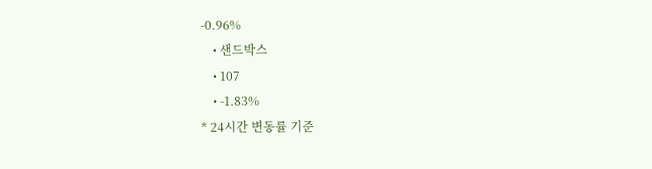-0.96%
    • 샌드박스
    • 107
    • -1.83%
* 24시간 변동률 기준